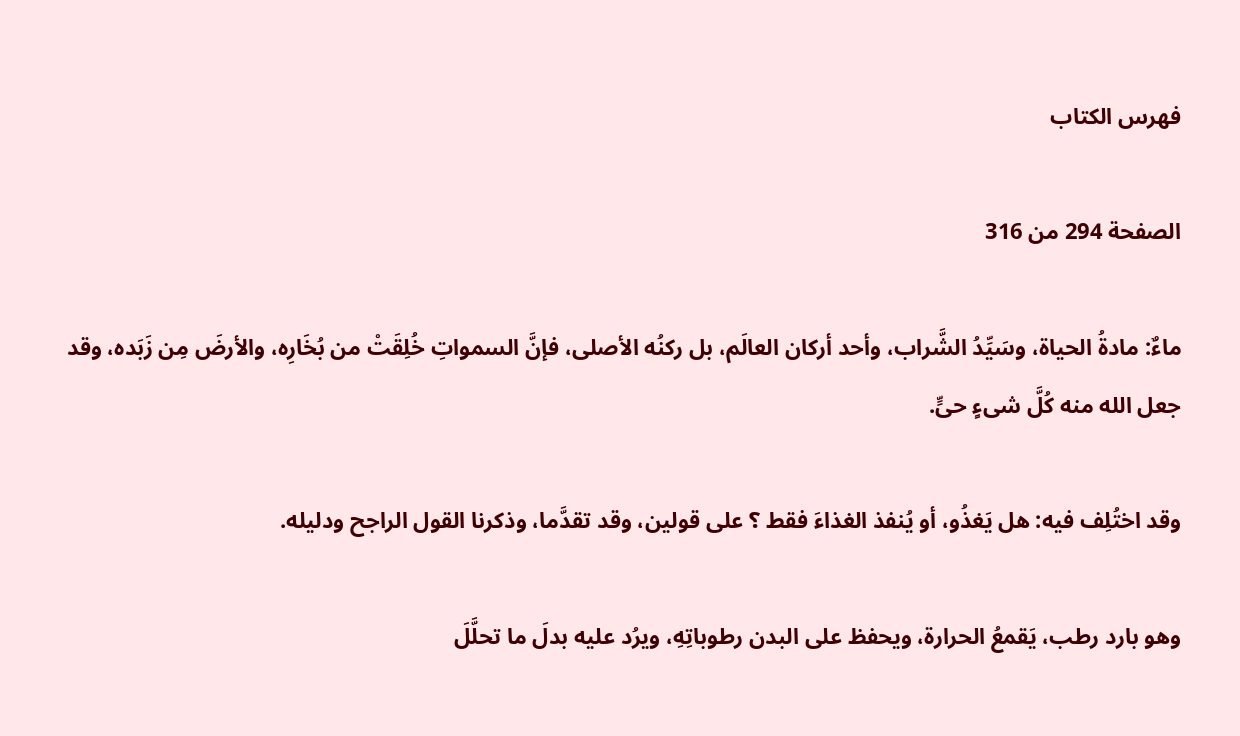فهرس الكتاب

الصفحة 294 من 316

ماءٌ: مادةُ الحياة، وسَيِّدُ الشَّراب، وأحد أركان العالَم، بل ركنُه الأصلى، فإنَّ السمواتِ خُلِقَتْ من بُخَارِه، والأرضَ مِن زَبَده، وقد جعل الله منه كُلَّ شىءٍ حىٍّ.

وقد اختُلِف فيه: هل يَغذُو، أو يُنفذ الغذاءَ فقط ؟ على قولين، وقد تقدَّما، وذكرنا القول الراجح ودليله.

وهو بارد رطب، يَقمعُ الحرارة، ويحفظ على البدن رطوباتِهِ، ويرُد عليه بدلَ ما تحلَّلَ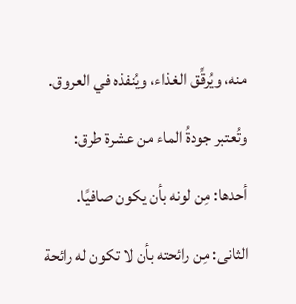منه، ويُرقِّق الغذاء، ويُنفذه في العروق.

وتُعتبر جودةُ الماء من عشرة طرق:

أحدها: مِن لونه بأن يكون صافيًا.

الثانى: مِن رائحته بأن لا تكون له رائحة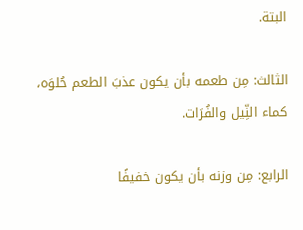البتة.

الثالث: مِن طعمه بأن يكون عذبَ الطعم حُلوَه، كماء النِّيل والفُرَات.

الرابع: مِن وزنه بأن يكون خفيفًا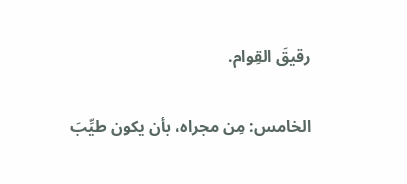رقيقَ القِوام.

الخامس: مِن مجراه، بأن يكون طيِّبَ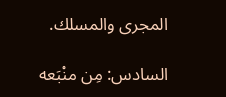المجرى والمسلك.

السادس: مِن منْبَعه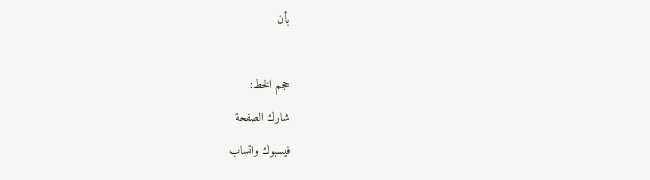بأن

حجم الخط:
شارك الصفحة
فيسبوك واتساب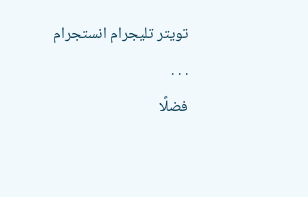تويتر تليجرام انستجرام
. . .
فضلًا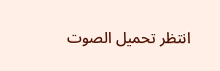انتظر تحميل الصوت